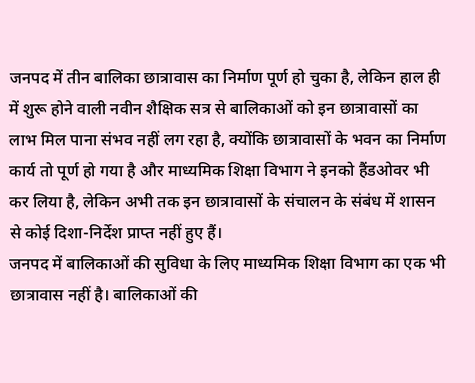जनपद में तीन बालिका छात्रावास का निर्माण पूर्ण हो चुका है, लेकिन हाल ही में शुरू होने वाली नवीन शैक्षिक सत्र से बालिकाओं को इन छात्रावासों का लाभ मिल पाना संभव नहीं लग रहा है, क्योंकि छात्रावासों के भवन का निर्माण कार्य तो पूर्ण हो गया है और माध्यमिक शिक्षा विभाग ने इनको हैंडओवर भी कर लिया है, लेकिन अभी तक इन छात्रावासों के संचालन के संबंध में शासन से कोई दिशा-निर्देश प्राप्त नहीं हुए हैं।
जनपद में बालिकाओं की सुविधा के लिए माध्यमिक शिक्षा विभाग का एक भी छात्रावास नहीं है। बालिकाओं की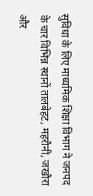सुविधा के लिए माध्यमिक शिक्षा विभाग ने जनपद के चार विभिन्न स्थानों तालबेहट, महरौनी, जखौरा और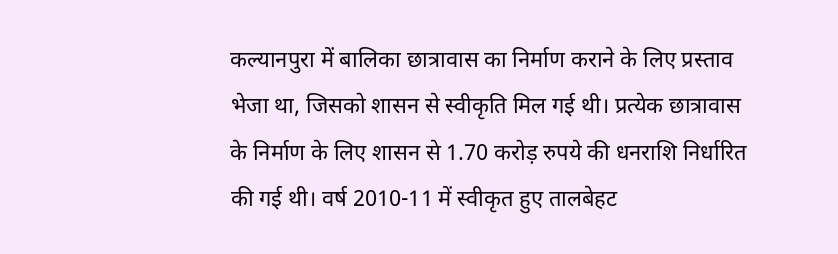कल्यानपुरा में बालिका छात्रावास का निर्माण कराने के लिए प्रस्ताव भेजा था, जिसको शासन से स्वीकृति मिल गई थी। प्रत्येक छात्रावास के निर्माण के लिए शासन से 1.70 करोड़ रुपये की धनराशि निर्धारित की गई थी। वर्ष 2010-11 में स्वीकृत हुए तालबेहट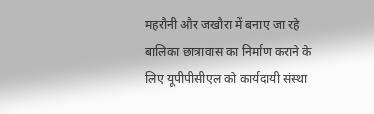महरौनी और जखौरा में बनाए जा रहे बालिका छात्रावास का निर्माण कराने के लिए यूपीपीसीएल को कार्यदायी संस्था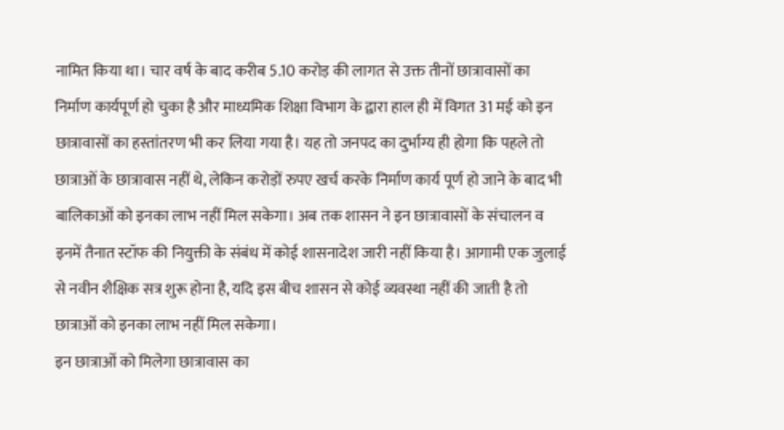नामित किया था। चार वर्ष के बाद करीब 5.10 करोड़ की लागत से उक्त तीनों छात्रावासों का निर्माण कार्यपूर्ण हो चुका है और माध्यमिक शिक्षा विभाग के द्वारा हाल ही में विगत 31 मई को इन छात्रावासों का हस्तांतरण भी कर लिया गया है। यह तो जनपद का दुर्भाग्य ही होगा कि पहले तो छात्राओं के छात्रावास नहीं थे, लेकिन करोड़ों रुपए खर्च करके निर्माण कार्य पूर्ण हो जाने के बाद भी बालिकाओं को इनका लाभ नहीं मिल सकेगा। अब तक शासन ने इन छात्रावासों के संचालन व इनमें तैनात स्टॉफ की नियुक्ती के संबंध में कोई शासनादेश जारी नहीं किया है। आगामी एक जुलाई से नवीन शैक्षिक सत्र शुरू होना है, यदि इस बीच शासन से कोई व्यवस्था नहीं की जाती है तो छात्राओं को इनका लाभ नहीं मिल सकेगा।
इन छात्राओं को मिलेगा छात्रावास का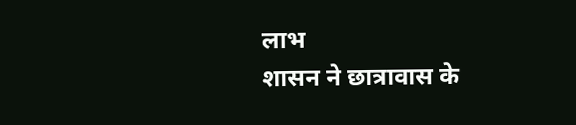लाभ
शासन ने छात्रावास के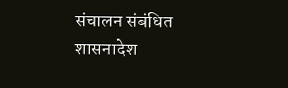संचालन संबंधित शासनादेश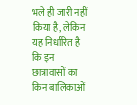भले ही जारी नहीं किया है, लेकिन यह निर्धारित है कि इन छात्रावासों का किन बालिकाओं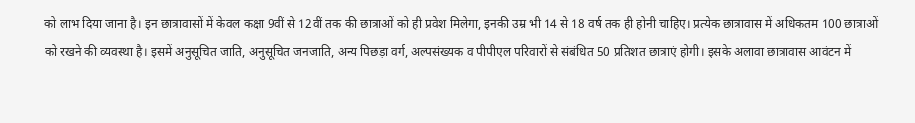को लाभ दिया जाना है। इन छात्रावासों में केवल कक्षा 9वीं से 12वीं तक की छात्राओं को ही प्रवेश मिलेगा, इनकी उम्र भी 14 से 18 वर्ष तक ही होनी चाहिए। प्रत्येक छात्रावास में अधिकतम 100 छात्राओं को रखने की व्यवस्था है। इसमें अनुसूचित जाति, अनुसूचित जनजाति, अन्य पिछड़ा वर्ग, अल्पसंख्यक व पीपीएल परिवारों से संबंधित 50 प्रतिशत छात्राएं होगी। इसके अलावा छात्रावास आवंटन में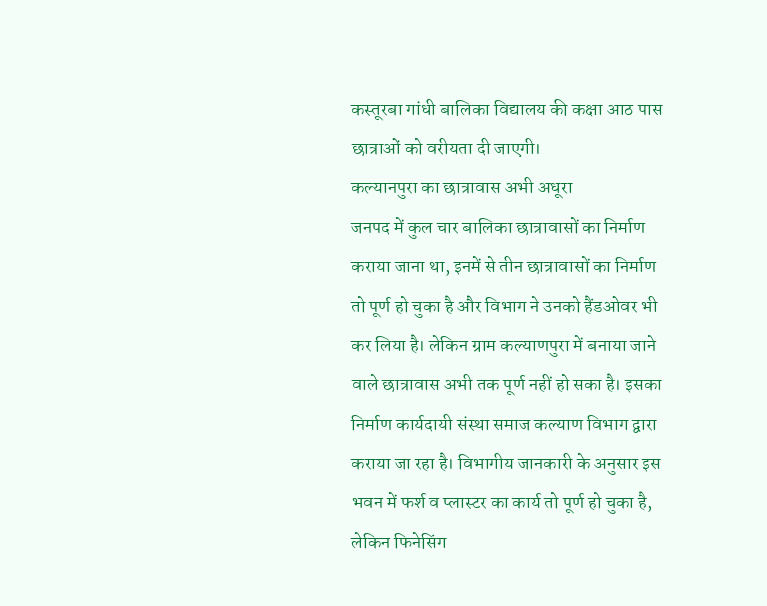कस्तूरबा गांधी बालिका विद्यालय की कक्षा आठ पास छात्राओं को वरीयता दी जाएगी।
कल्यानपुरा का छात्रावास अभी अधूरा
जनपद में कुल चार बालिका छात्रावासों का निर्माण कराया जाना था, इनमें से तीन छात्रावासों का निर्माण तो पूर्ण हो चुका है और विभाग ने उनको हैंडओवर भी कर लिया है। लेकिन ग्राम कल्याणपुरा में बनाया जाने वाले छात्रावास अभी तक पूर्ण नहीं हो सका है। इसका निर्माण कार्यदायी संस्था समाज कल्याण विभाग द्वारा कराया जा रहा है। विभागीय जानकारी के अनुसार इस भवन में फर्श व प्लास्टर का कार्य तो पूर्ण हो चुका है, लेकिन फिनेसिंग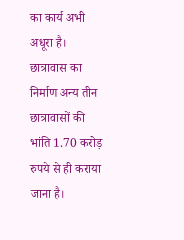का कार्य अभी अधूरा है। छात्रावास का निर्माण अन्य तीन छात्रावासों की भांति 1.70 करोड़ रुपये से ही कराया जाना है।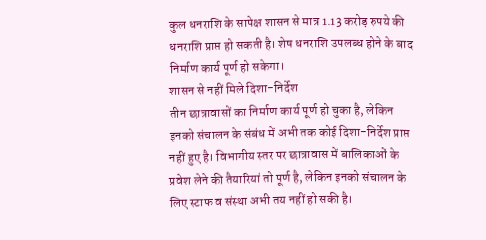कुल धनराशि के सापेक्ष शासन से मात्र 1.13 करोड़ रुपये की धनराशि प्राप्त हो सकती है। शेष धनराशि उपलब्ध होने के बाद निर्माण कार्य पूर्ण हो सकेगा।
शासन से नहीं मिले दिशा-निर्देश
तीन छात्रावासों का निर्माण कार्य पूर्ण हो चुका है, लेकिन इनको संचालन के संबंध में अभी तक कोई दिशा-निर्देश प्राप्त नहीं हुए है। विभागीय स्तर पर छात्रावास में बालिकाओं के प्रवेश लेने की तैयारियां तो पूर्ण है, लेकिन इनको संचालन के लिए स्टाफ व संस्था अभी तय नहीं हो सकी है।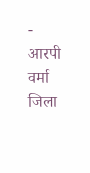- आरपी वर्मा
जिला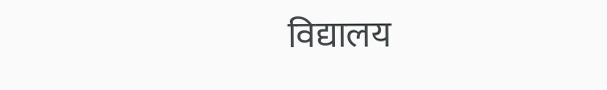विद्यालय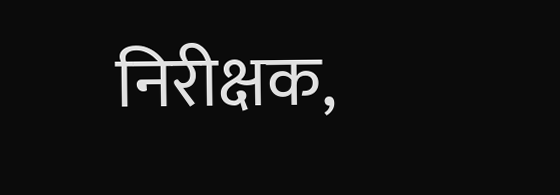निरीक्षक,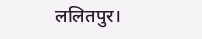ललितपुर।